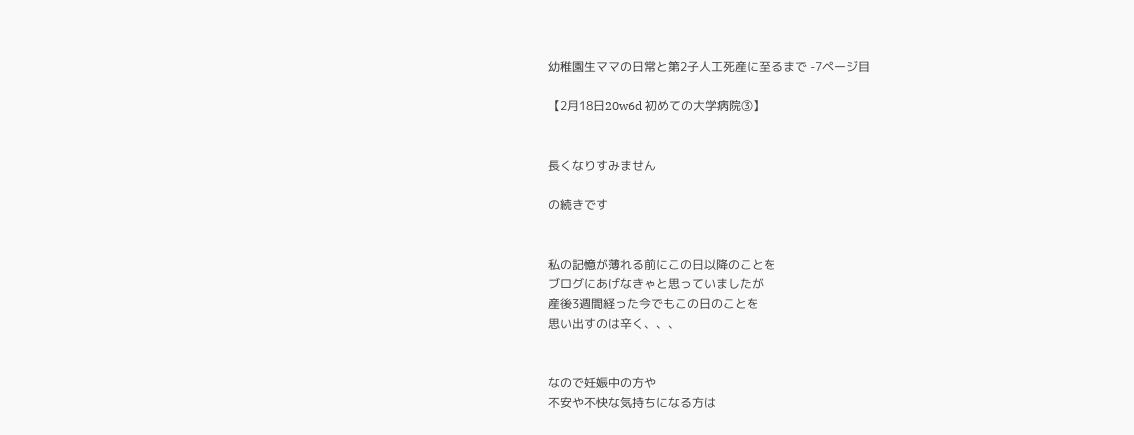幼稚園生ママの日常と第2子人工死産に至るまで -7ページ目

【2月18日20w6d 初めての大学病院③】


長くなりすみません

の続きです


私の記憶が薄れる前にこの日以降のことを
ブログにあげなきゃと思っていましたが
産後3週間経った今でもこの日のことを
思い出すのは辛く、、、


なので妊娠中の方や
不安や不快な気持ちになる方は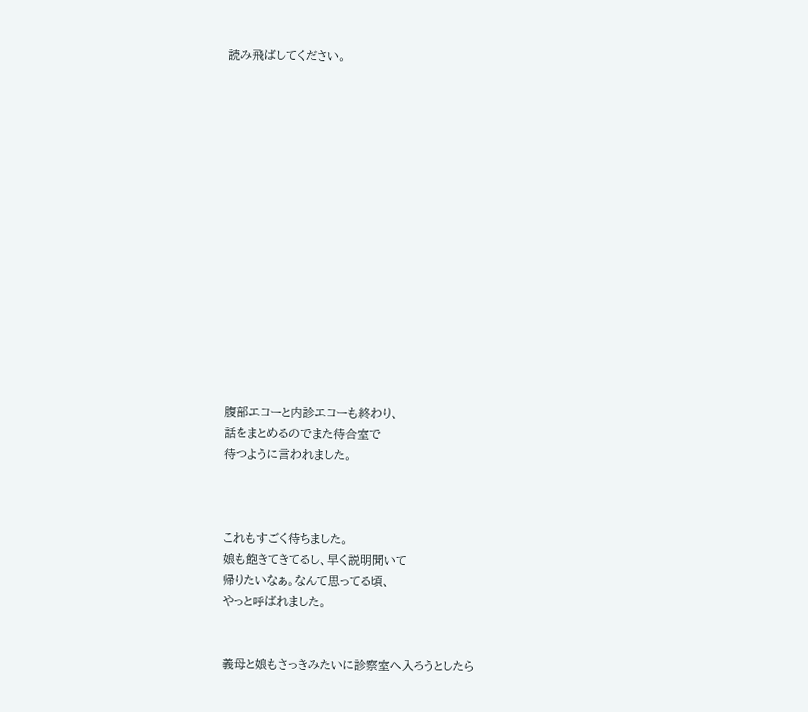読み飛ばしてください。
















腹部エコーと内診エコーも終わり、
話をまとめるのでまた待合室で
待つように言われました。



これもすごく待ちました。
娘も飽きてきてるし、早く説明聞いて
帰りたいなぁ。なんて思ってる頃、
やっと呼ばれました。


義母と娘もさっきみたいに診察室へ入ろうとしたら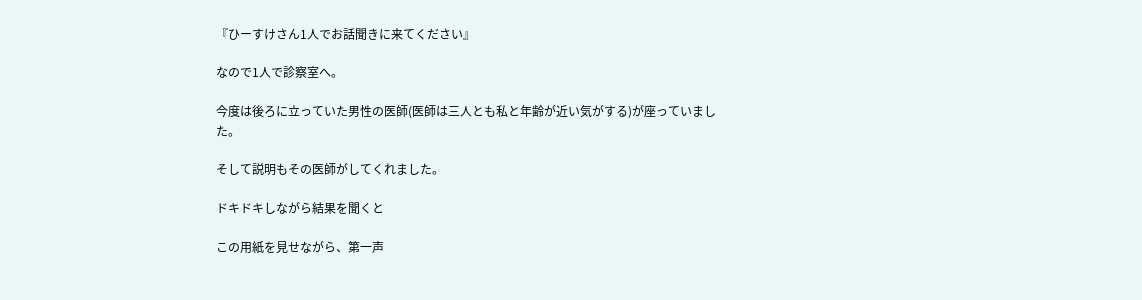『ひーすけさん1人でお話聞きに来てください』

なので1人で診察室へ。

今度は後ろに立っていた男性の医師(医師は三人とも私と年齢が近い気がする)が座っていました。

そして説明もその医師がしてくれました。

ドキドキしながら結果を聞くと

この用紙を見せながら、第一声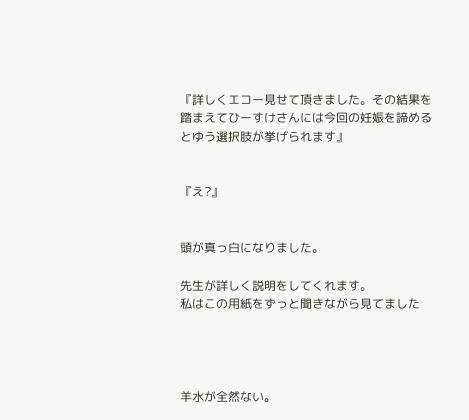『詳しくエコー見せて頂きました。その結果を踏まえてひーすけさんには今回の妊娠を諦めるとゆう選択肢が挙げられます』


『え?』


頭が真っ白になりました。

先生が詳しく説明をしてくれます。
私はこの用紙をずっと聞きながら見てました




羊水が全然ない。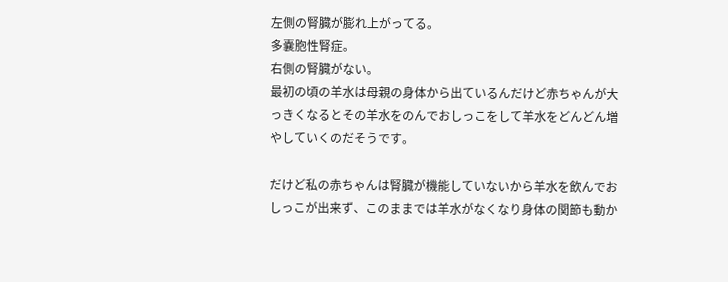左側の腎臓が膨れ上がってる。
多嚢胞性腎症。
右側の腎臓がない。
最初の頃の羊水は母親の身体から出ているんだけど赤ちゃんが大っきくなるとその羊水をのんでおしっこをして羊水をどんどん増やしていくのだそうです。

だけど私の赤ちゃんは腎臓が機能していないから羊水を飲んでおしっこが出来ず、このままでは羊水がなくなり身体の関節も動か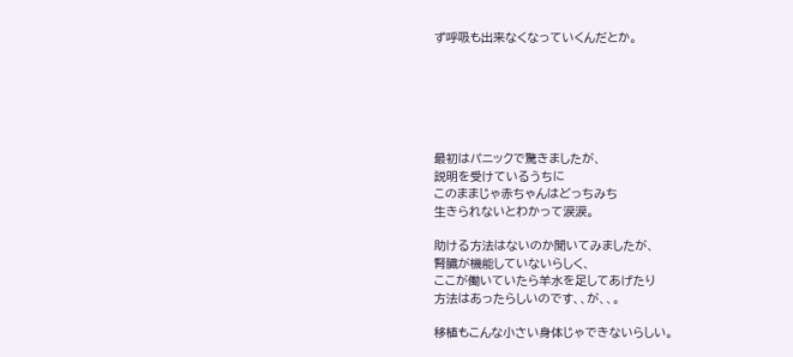ず呼吸も出来なくなっていくんだとか。






最初はパニックで驚きましたが、
説明を受けているうちに
このままじゃ赤ちゃんはどっちみち
生きられないとわかって涙涙。

助ける方法はないのか聞いてみましたが、
腎臓が機能していないらしく、
ここが働いていたら羊水を足してあげたり
方法はあったらしいのです、、が、、。

移植もこんな小さい身体じゃできないらしい。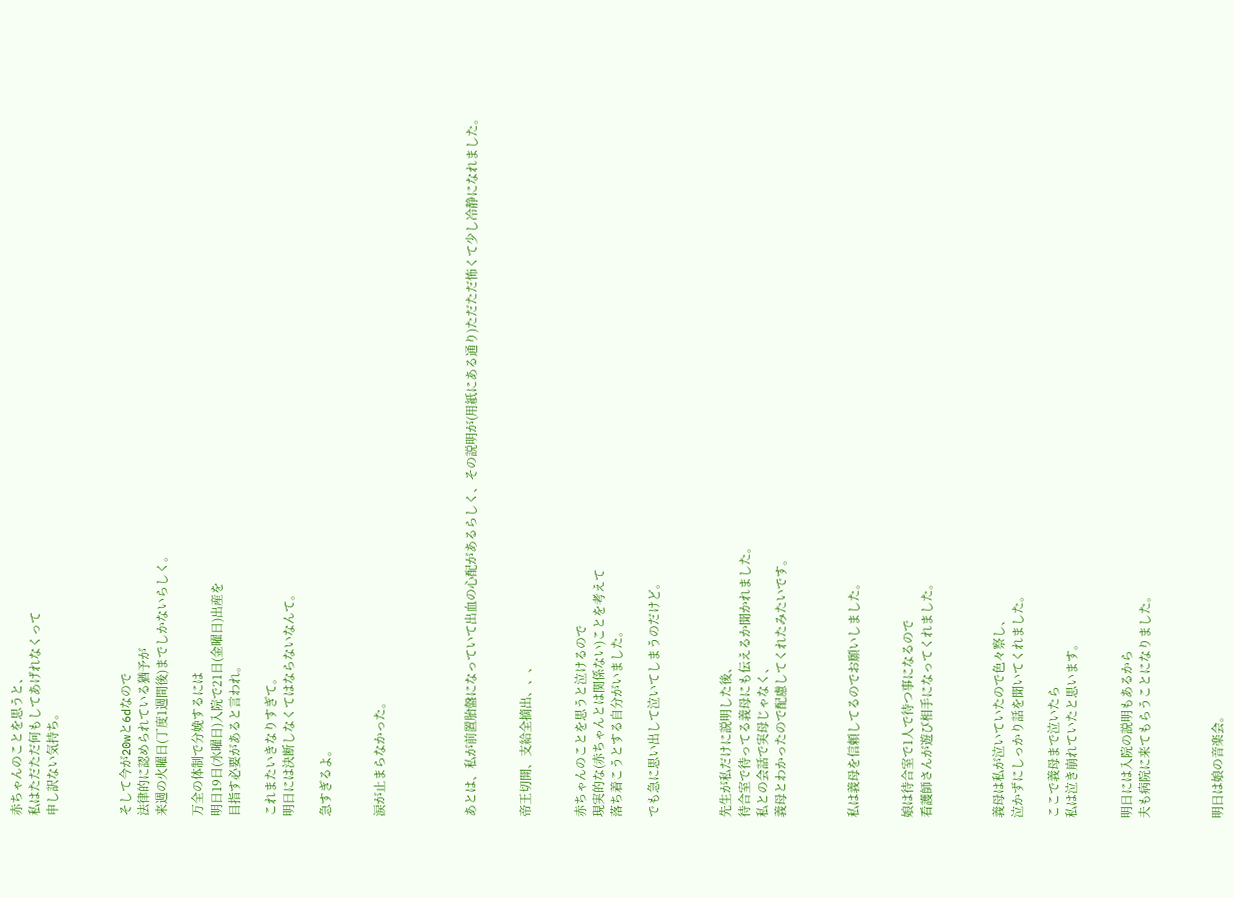赤ちゃんのことを思うと、
私はただただ何もしてあげれなくって
申し訳ない気持ち。



そして今が20wと6dなので
法律的に認められている猶予が
来週の火曜日(丁度1週間後)までしかないらしく。

万全の体制で分娩するには
明日19日(水曜日)入院で21日(金曜日)出産を
目指す必要があると言われ。

これまたいきなりすぎて。
明日には決断しなくてはならないなんて。

急すぎるよ。


涙が止まらなかった。




あとは、私が前置胎盤になっていて出血の心配があるらしく、その説明が(用紙にある通り)ただただ怖くて少し冷静になれました。


帝王切開、支給全摘出、、、


赤ちゃんのことを思うと泣けるので
現実的な(赤ちゃんとは関係ない)ことを考えて
落ち着こうとする自分がいました。

でも急に思い出して泣いてしまうのだけど。



先生が私だけに説明した後、
待合室で待ってる義母にも伝えるか聞かれました。
私との会話で実母じゃなく、
義母とわかったので配慮してくれたみたいです。



私は義母を信頼してるのでお願いしました。


娘は待合室で1人で待つ事になるので
看護師さんが遊び相手になってくれました。



義母は私が泣いていたので色々察し、
泣かずにしっかり話を聞いてくれました。

ここで義母まで泣いたら
私は泣き崩れていたと思います。


明日には入院の説明もあるから
夫も病院に来てもらうことになりました。



明日は娘の音楽会。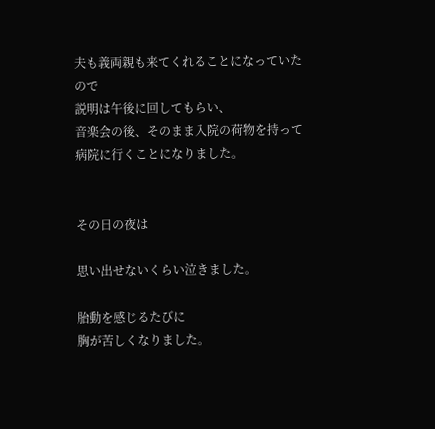夫も義両親も来てくれることになっていたので
説明は午後に回してもらい、
音楽会の後、そのまま入院の荷物を持って
病院に行くことになりました。


その日の夜は

思い出せないくらい泣きました。

胎動を感じるたびに
胸が苦しくなりました。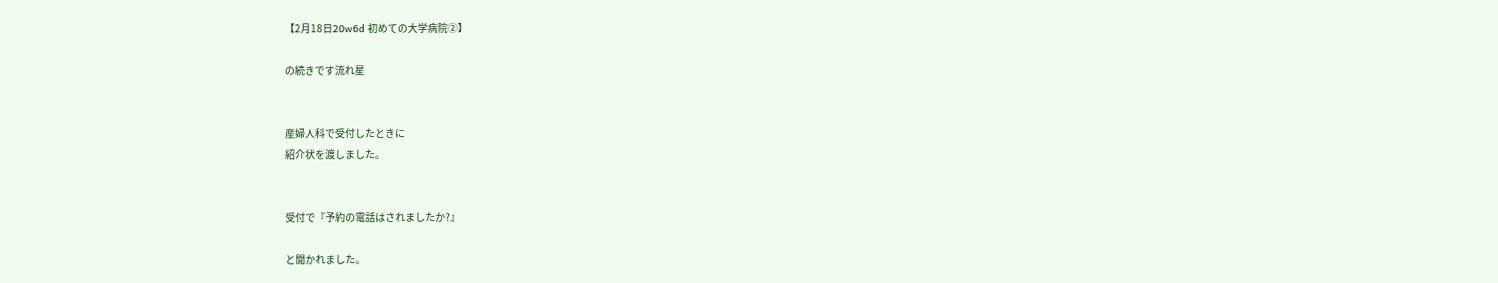【2月18日20w6d 初めての大学病院②】

の続きです流れ星


産婦人科で受付したときに
紹介状を渡しました。


受付で『予約の電話はされましたか?』

と聞かれました。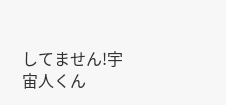してません!宇宙人くん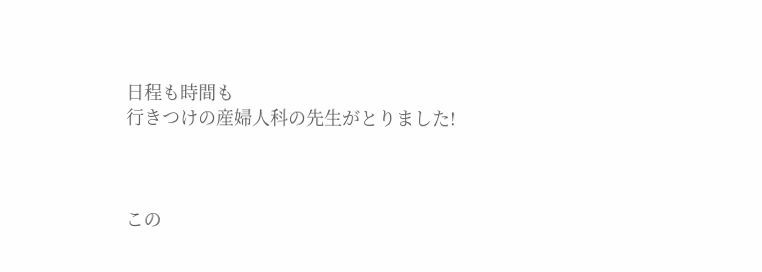日程も時間も
行きつけの産婦人科の先生がとりました!



この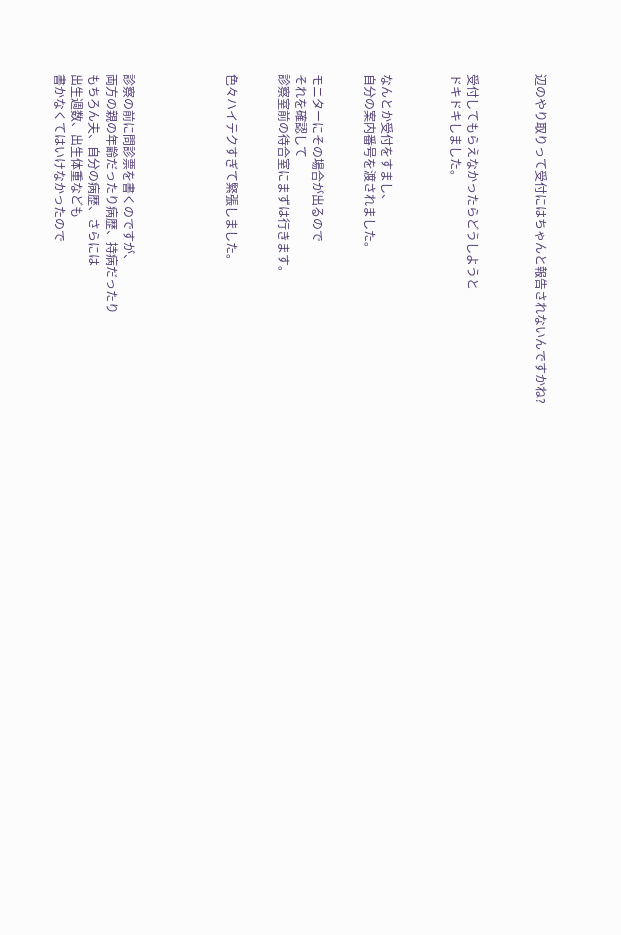辺のやり取りって受付にはちゃんと報告されないんですかね?



受付してもらえなかったらどうしようと
ドキドキしました。



なんとか受付をすまし、
自分の案内番号を渡されました。


モニターにその場合が出るので
それを確認して
診察室前の待合室にまずは行きます。


色々ハイテクすぎて緊張しました。





診察の前に問診票を書くのですが、
両方の親の年齢だったり病歴、持病だったり
もちろん夫、自分の病歴、さらには
出生週数、出生体重なども
書かなくてはいけなかったので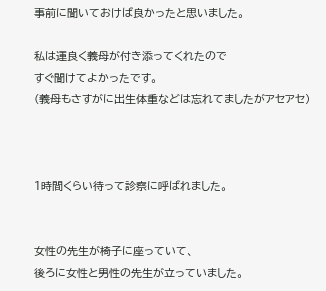事前に聞いておけば良かったと思いました。

私は運良く義母が付き添ってくれたので
すぐ聞けてよかったです。
(義母もさすがに出生体重などは忘れてましたがアセアセ)



1時間くらい待って診察に呼ばれました。


女性の先生が椅子に座っていて、
後ろに女性と男性の先生が立っていました。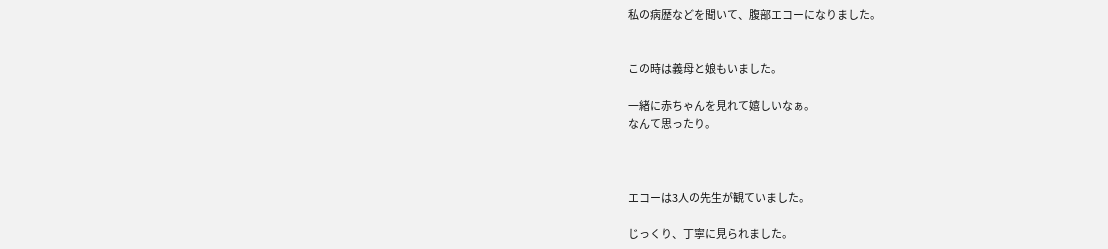私の病歴などを聞いて、腹部エコーになりました。


この時は義母と娘もいました。

一緒に赤ちゃんを見れて嬉しいなぁ。
なんて思ったり。



エコーは3人の先生が観ていました。

じっくり、丁寧に見られました。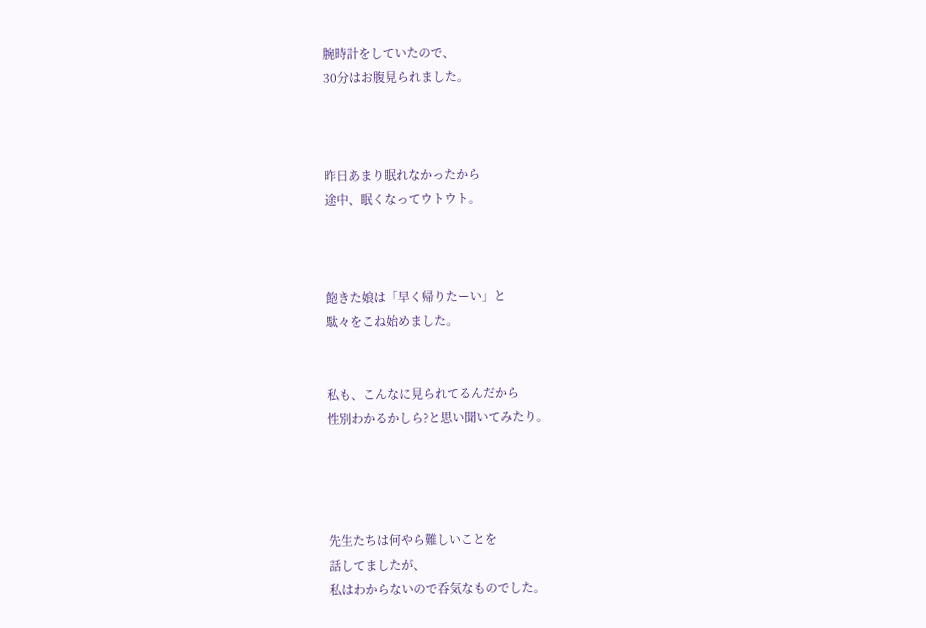腕時計をしていたので、
30分はお腹見られました。



昨日あまり眠れなかったから
途中、眠くなってウトウト。



飽きた娘は「早く帰りたーい」と
駄々をこね始めました。


私も、こんなに見られてるんだから
性別わかるかしら?と思い聞いてみたり。




先生たちは何やら難しいことを
話してましたが、
私はわからないので呑気なものでした。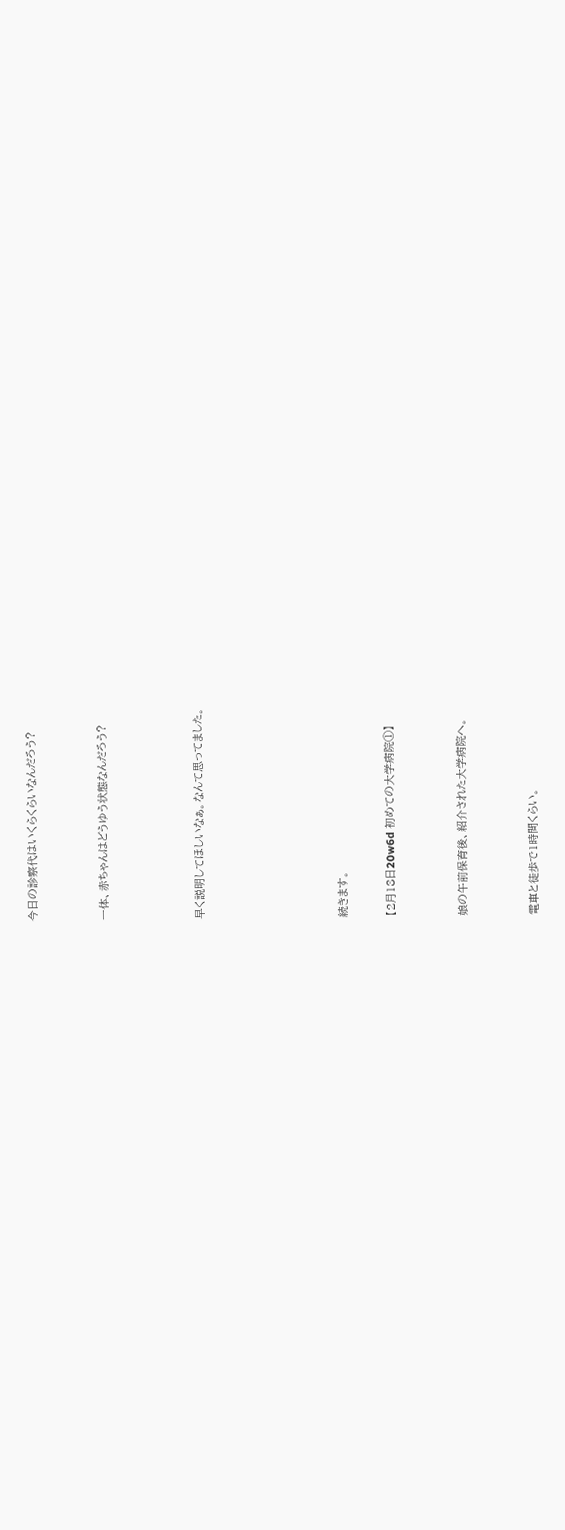今日の診察代はいくらくらいなんだろう?


一体、赤ちゃんはどうゆう状態なんだろう?



早く説明してほしいなぁ。なんて思ってました。





続きます。

【2月18日20w6d 初めての大学病院①】


娘の午前保育後、紹介された大学病院へ。


電車と徒歩で1時間くらい。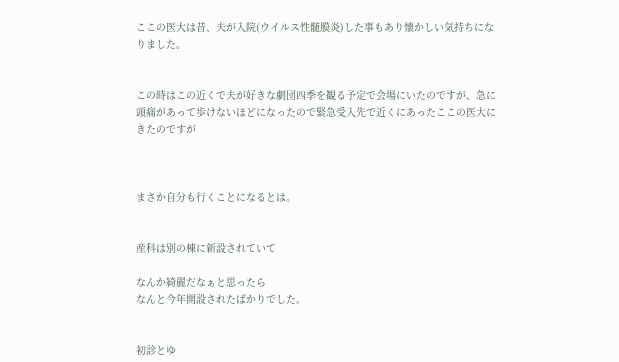ここの医大は昔、夫が入院(ウイルス性髄膜炎)した事もあり懐かしい気持ちになりました。


この時はこの近くで夫が好きな劇団四季を観る予定で会場にいたのですが、急に頭痛があって歩けないほどになったので緊急受入先で近くにあったここの医大にきたのですが



まさか自分も行くことになるとは。


産科は別の棟に新設されていて

なんか綺麗だなぁと思ったら
なんと今年開設されたばかりでした。


初診とゆ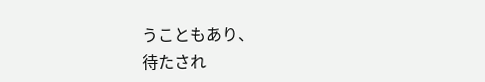うこともあり、
待たされ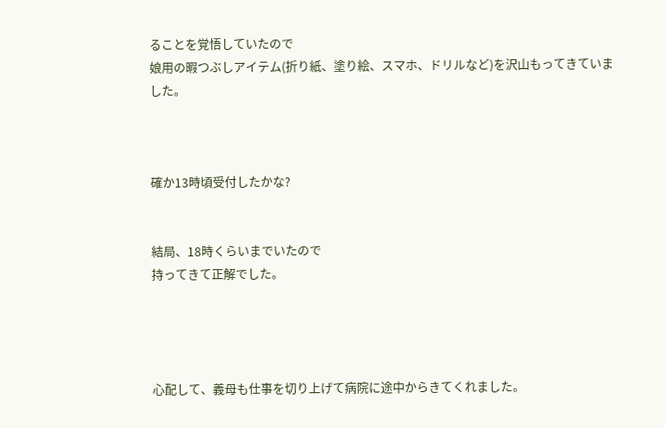ることを覚悟していたので
娘用の暇つぶしアイテム(折り紙、塗り絵、スマホ、ドリルなど)を沢山もってきていました。



確か13時頃受付したかな?


結局、18時くらいまでいたので
持ってきて正解でした。




心配して、義母も仕事を切り上げて病院に途中からきてくれました。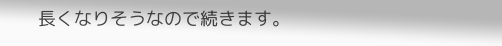長くなりそうなので続きます。